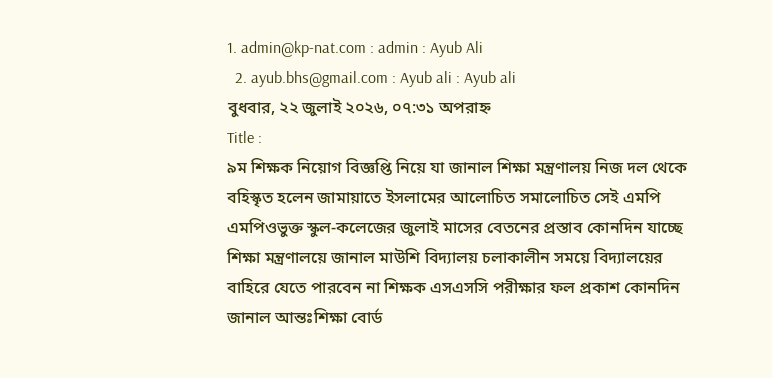1. admin@kp-nat.com : admin : Ayub Ali
  2. ayub.bhs@gmail.com : Ayub ali : Ayub ali
বুধবার, ২২ জুলাই ২০২৬, ০৭:৩১ অপরাহ্ন
Title :
৯ম শিক্ষক নিয়োগ বিজ্ঞপ্তি নিয়ে যা জানাল শিক্ষা মন্ত্রণালয় নিজ দল থেকে বহিস্কৃত হলেন জামায়াতে ইসলামের আলোচিত সমালোচিত সেই এমপি এমপিওভুক্ত স্কুল-কলেজের জুলাই মাসের বেতনের প্রস্তাব কোনদিন যাচ্ছে শিক্ষা মন্ত্রণালয়ে জানাল মাউশি বিদ্যালয় চলাকালীন সময়ে বিদ্যালয়ের বাহিরে যেতে পারবেন না শিক্ষক এসএসসি পরীক্ষার ফল প্রকাশ কোনদিন জানাল আন্তঃশিক্ষা বোর্ড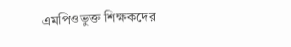এমপিওভুক্ত শিক্ষকদের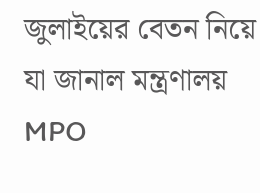জুলাইয়ের বেতন নিয়ে যা জানাল মন্ত্রণালয় MPO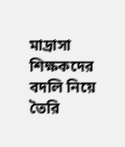মাদ্রাসা শিক্ষকদের বদলি নিয়ে তৈরি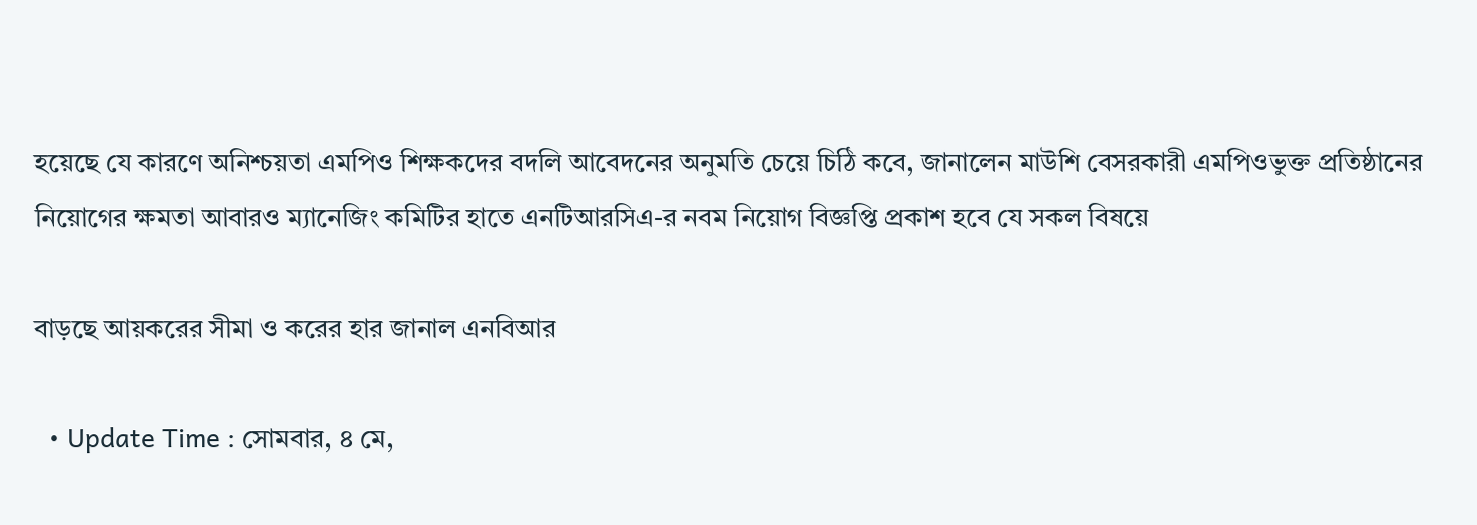হয়েছে যে কারণে অনিশ্চয়তা এমপিও শিক্ষকদের বদলি আবেদনের অনুমতি চেয়ে চিঠি কবে, জানালেন মাউশি বেসরকারী এমপিওভুক্ত প্রতিষ্ঠানের নিয়োগের ক্ষমতা আবারও ম্যানেজিং কমিটির হাতে এনটিআরসিএ-র নবম নিয়োগ বিজ্ঞপ্তি প্রকাশ হবে যে সকল বিষয়ে

বাড়ছে আয়করের সীমা ও করের হার জানাল এনবিআর

  • Update Time : সোমবার, ৪ মে,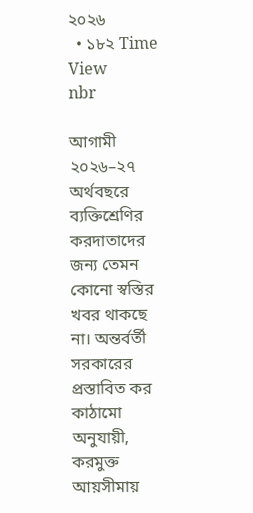২০২৬
  • ১৮২ Time View
nbr

আগামী ২০২৬–২৭ অর্থবছরে ব্যক্তিশ্রেণির করদাতাদের জন্য তেমন কোনো স্বস্তির খবর থাকছে না। অন্তর্বর্তী সরকারের প্রস্তাবিত কর কাঠামো অনুযায়ী, করমুক্ত আয়সীমায়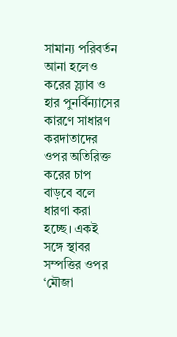সামান্য পরিবর্তন আনা হলেও করের স্ল্যাব ও হার পুনর্বিন্যাসের কারণে সাধারণ করদাতাদের ওপর অতিরিক্ত করের চাপ বাড়বে বলে ধারণা করা হচ্ছে। একই সঙ্গে স্থাবর সম্পত্তির ওপর ‘মৌজা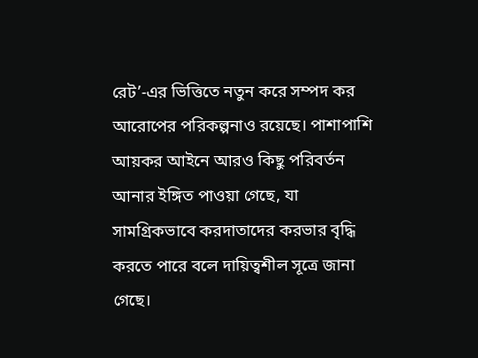রেট’-এর ভিত্তিতে নতুন করে সম্পদ কর আরোপের পরিকল্পনাও রয়েছে। পাশাপাশি আয়কর আইনে আরও কিছু পরিবর্তন আনার ইঙ্গিত পাওয়া গেছে, যা সামগ্রিকভাবে করদাতাদের করভার বৃদ্ধি করতে পারে বলে দায়িত্বশীল সূত্রে জানা গেছে।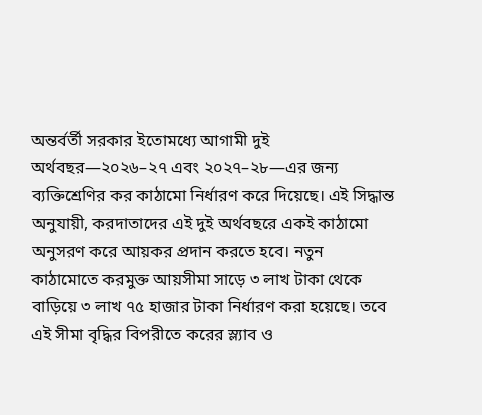অন্তর্বর্তী সরকার ইতোমধ্যে আগামী দুই অর্থবছর—২০২৬–২৭ এবং ২০২৭–২৮—এর জন্য ব্যক্তিশ্রেণির কর কাঠামো নির্ধারণ করে দিয়েছে। এই সিদ্ধান্ত অনুযায়ী, করদাতাদের এই দুই অর্থবছরে একই কাঠামো অনুসরণ করে আয়কর প্রদান করতে হবে। নতুন কাঠামোতে করমুক্ত আয়সীমা সাড়ে ৩ লাখ টাকা থেকে বাড়িয়ে ৩ লাখ ৭৫ হাজার টাকা নির্ধারণ করা হয়েছে। তবে এই সীমা বৃদ্ধির বিপরীতে করের স্ল্যাব ও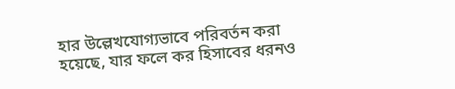হার উল্লেখযোগ্যভাবে পরিবর্তন করা হয়েছে, যার ফলে কর হিসাবের ধরনও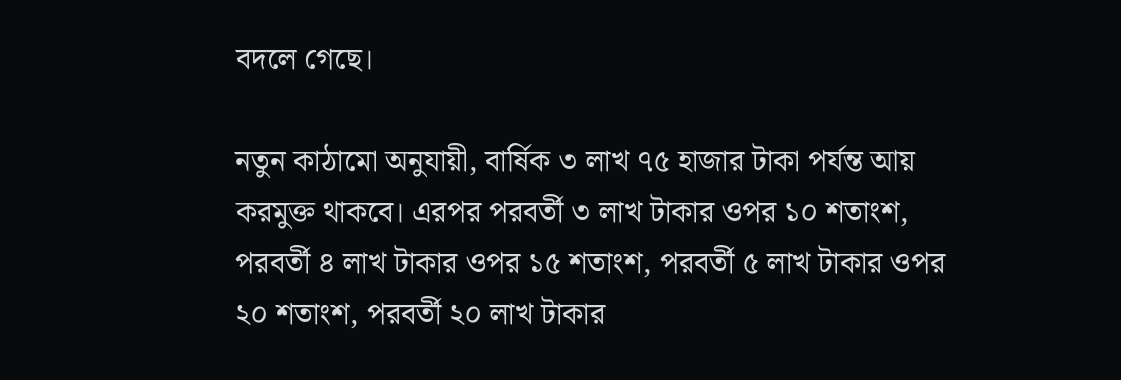বদলে গেছে।

নতুন কাঠামো অনুযায়ী, বার্ষিক ৩ লাখ ৭৫ হাজার টাকা পর্যন্ত আয় করমুক্ত থাকবে। এরপর পরবর্তী ৩ লাখ টাকার ওপর ১০ শতাংশ, পরবর্তী ৪ লাখ টাকার ওপর ১৫ শতাংশ, পরবর্তী ৫ লাখ টাকার ওপর ২০ শতাংশ, পরবর্তী ২০ লাখ টাকার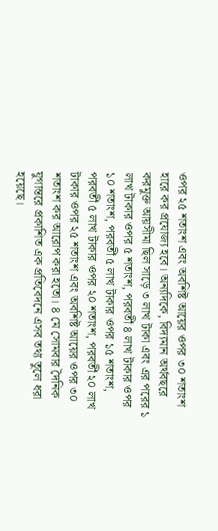ওপর ২৫ শতাংশ এবং অবশিষ্ট আয়ের ওপর ৩০ শতাংশ হারে কর প্রযোজ্য হবে। অন্যদিকে, বিদ্যমান অর্থবছরে করমুক্ত আয়সীমা ছিল সাড়ে ৩ লাখ টাকা এবং এর পরের ১ লাখ টাকার ওপর ৫ শতাংশ, পরবর্তী ৪ লাখ টাকার ওপর ১০ শতাংশ, পরবর্তী ৫ লাখ টাকার ওপর ১৫ শতাংশ, পরবর্তী ৫ লাখ টাকার ওপর ২০ শতাংশ, পরবর্তী ২০ লাখ টাকার ওপর ২৫ শতাংশ এবং অবশিষ্ট আয়ের ওপর ৩০ শতাংশ কর আরোপ করা হতো। ৪ মে সোমবার দৈনিক যুগান্তরে প্রকাশিত এক প্রতিবেদনে এসব তথ্য তুলে ধরা হয়েছে।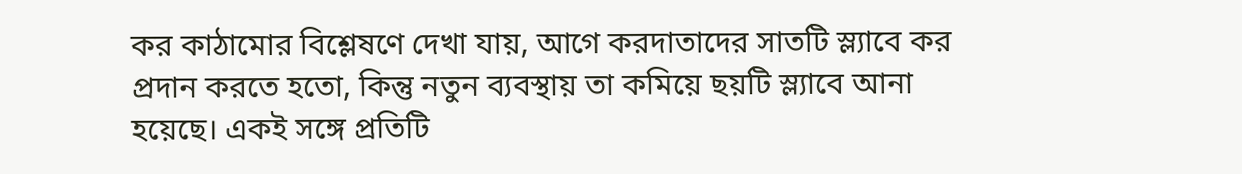কর কাঠামোর বিশ্লেষণে দেখা যায়, আগে করদাতাদের সাতটি স্ল্যাবে কর প্রদান করতে হতো, কিন্তু নতুন ব্যবস্থায় তা কমিয়ে ছয়টি স্ল্যাবে আনা হয়েছে। একই সঙ্গে প্রতিটি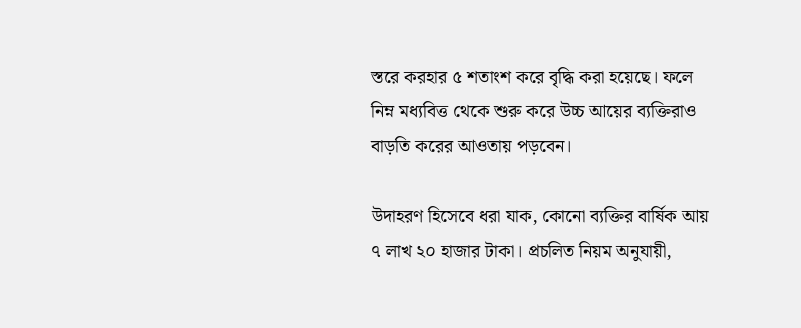স্তরে করহার ৫ শতাংশ করে বৃদ্ধি করা হয়েছে। ফলে নিম্ন মধ্যবিত্ত থেকে শুরু করে উচ্চ আয়ের ব্যক্তিরাও বাড়তি করের আওতায় পড়বেন।

উদাহরণ হিসেবে ধরা যাক, কোনো ব্যক্তির বার্ষিক আয় ৭ লাখ ২০ হাজার টাকা। প্রচলিত নিয়ম অনুযায়ী,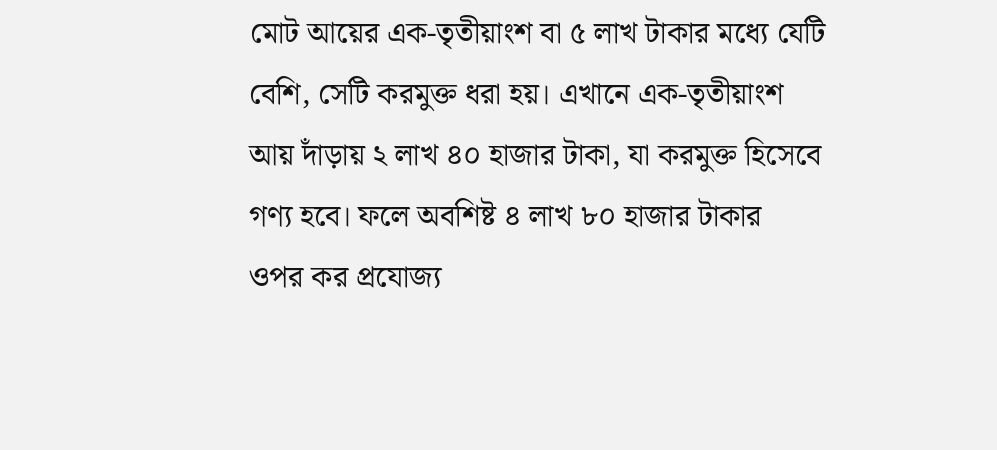মোট আয়ের এক-তৃতীয়াংশ বা ৫ লাখ টাকার মধ্যে যেটি বেশি, সেটি করমুক্ত ধরা হয়। এখানে এক-তৃতীয়াংশ আয় দাঁড়ায় ২ লাখ ৪০ হাজার টাকা, যা করমুক্ত হিসেবে গণ্য হবে। ফলে অবশিষ্ট ৪ লাখ ৮০ হাজার টাকার ওপর কর প্রযোজ্য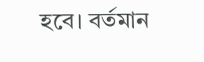হবে। বর্তমান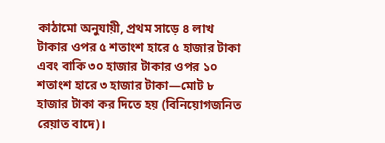কাঠামো অনুযায়ী, প্রথম সাড়ে ৪ লাখ টাকার ওপর ৫ শতাংশ হারে ৫ হাজার টাকা এবং বাকি ৩০ হাজার টাকার ওপর ১০ শতাংশ হারে ৩ হাজার টাকা—মোট ৮ হাজার টাকা কর দিতে হয় (বিনিয়োগজনিত রেয়াত বাদে)।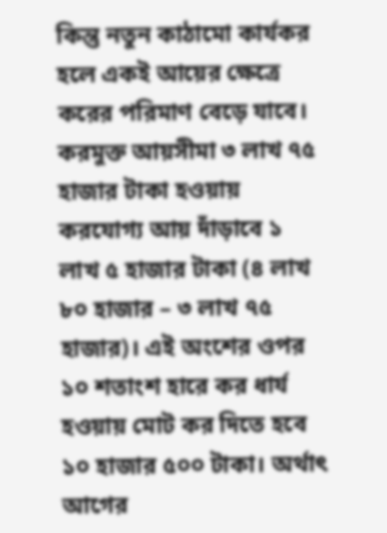কিন্তু নতুন কাঠামো কার্যকর হলে একই আয়ের ক্ষেত্রে করের পরিমাণ বেড়ে যাবে। করমুক্ত আয়সীমা ৩ লাখ ৭৫ হাজার টাকা হওয়ায় করযোগ্য আয় দাঁড়াবে ১ লাখ ৫ হাজার টাকা (৪ লাখ ৮০ হাজার – ৩ লাখ ৭৫ হাজার)। এই অংশের ওপর ১০ শতাংশ হারে কর ধার্য হওয়ায় মোট কর দিতে হবে ১০ হাজার ৫০০ টাকা। অর্থাৎ আগের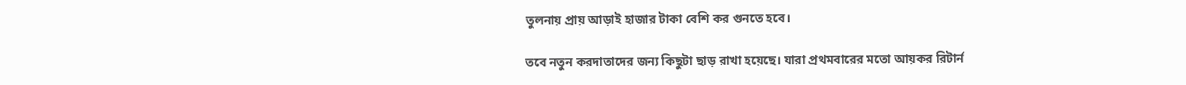তুলনায় প্রায় আড়াই হাজার টাকা বেশি কর গুনতে হবে।

তবে নতুন করদাতাদের জন্য কিছুটা ছাড় রাখা হয়েছে। যারা প্রথমবারের মতো আয়কর রিটার্ন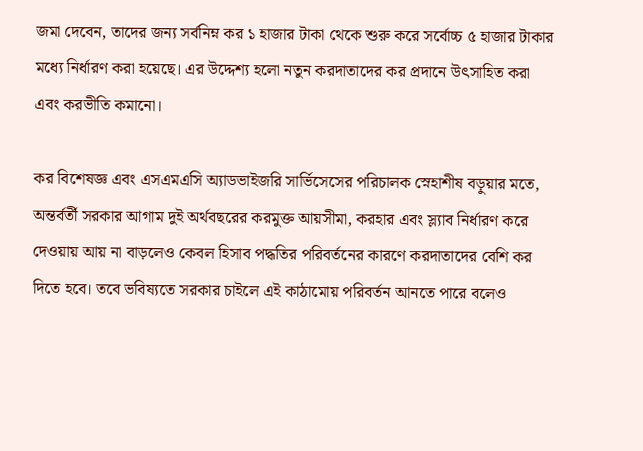জমা দেবেন, তাদের জন্য সর্বনিম্ন কর ১ হাজার টাকা থেকে শুরু করে সর্বোচ্চ ৫ হাজার টাকার মধ্যে নির্ধারণ করা হয়েছে। এর উদ্দেশ্য হলো নতুন করদাতাদের কর প্রদানে উৎসাহিত করা এবং করভীতি কমানো।

কর বিশেষজ্ঞ এবং এসএমএসি অ্যাডভাইজরি সার্ভিসেসের পরিচালক স্নেহাশীষ বড়ুয়ার মতে, অন্তর্বর্তী সরকার আগাম দুই অর্থবছরের করমুক্ত আয়সীমা, করহার এবং স্ল্যাব নির্ধারণ করে দেওয়ায় আয় না বাড়লেও কেবল হিসাব পদ্ধতির পরিবর্তনের কারণে করদাতাদের বেশি কর দিতে হবে। তবে ভবিষ্যতে সরকার চাইলে এই কাঠামোয় পরিবর্তন আনতে পারে বলেও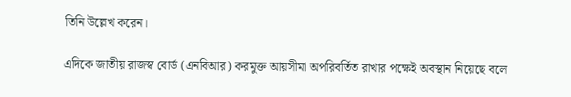তিনি উল্লেখ করেন।

এদিকে জাতীয় রাজস্ব বোর্ড (এনবিআর) করমুক্ত আয়সীমা অপরিবর্তিত রাখার পক্ষেই অবস্থান নিয়েছে বলে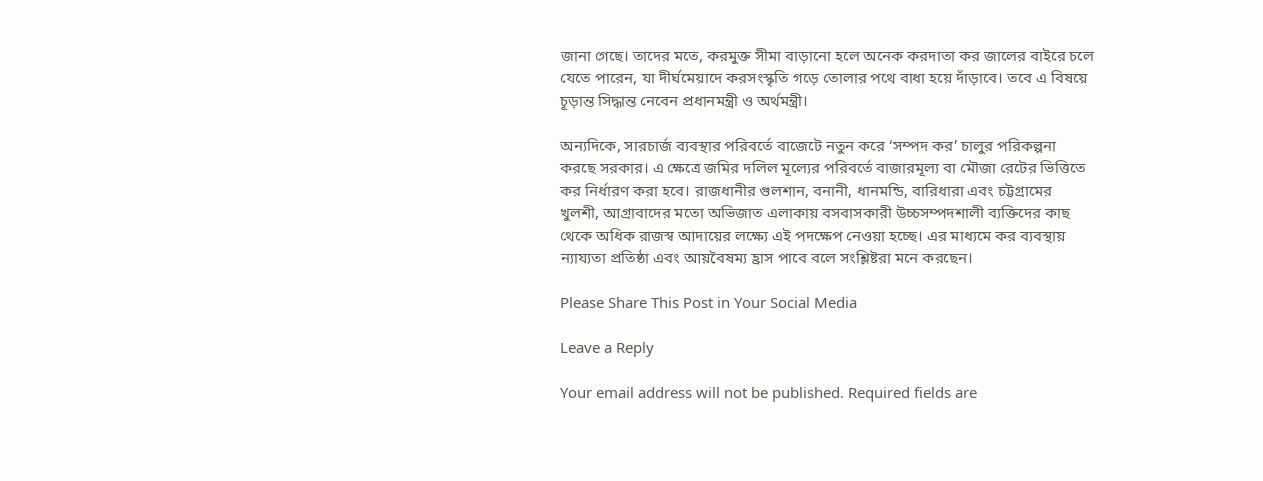জানা গেছে। তাদের মতে, করমুক্ত সীমা বাড়ানো হলে অনেক করদাতা কর জালের বাইরে চলে যেতে পারেন, যা দীর্ঘমেয়াদে করসংস্কৃতি গড়ে তোলার পথে বাধা হয়ে দাঁড়াবে। তবে এ বিষয়ে চূড়ান্ত সিদ্ধান্ত নেবেন প্রধানমন্ত্রী ও অর্থমন্ত্রী।

অন্যদিকে, সারচার্জ ব্যবস্থার পরিবর্তে বাজেটে নতুন করে ‘সম্পদ কর’ চালুর পরিকল্পনা করছে সরকার। এ ক্ষেত্রে জমির দলিল মূল্যের পরিবর্তে বাজারমূল্য বা মৌজা রেটের ভিত্তিতে কর নির্ধারণ করা হবে। রাজধানীর গুলশান, বনানী, ধানমন্ডি, বারিধারা এবং চট্টগ্রামের খুলশী, আগ্রাবাদের মতো অভিজাত এলাকায় বসবাসকারী উচ্চসম্পদশালী ব্যক্তিদের কাছ থেকে অধিক রাজস্ব আদায়ের লক্ষ্যে এই পদক্ষেপ নেওয়া হচ্ছে। এর মাধ্যমে কর ব্যবস্থায় ন্যায্যতা প্রতিষ্ঠা এবং আয়বৈষম্য হ্রাস পাবে বলে সংশ্লিষ্টরা মনে করছেন।

Please Share This Post in Your Social Media

Leave a Reply

Your email address will not be published. Required fields are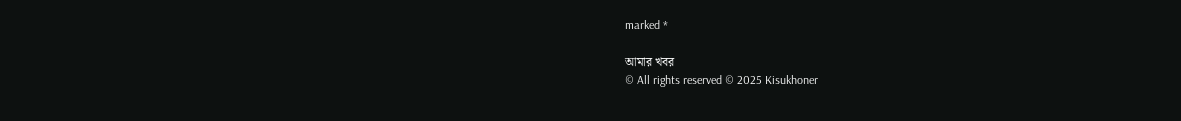marked *

আমার খবর
© All rights reserved © 2025 Kisukhoner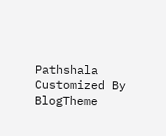Pathshala
Customized By BlogTheme